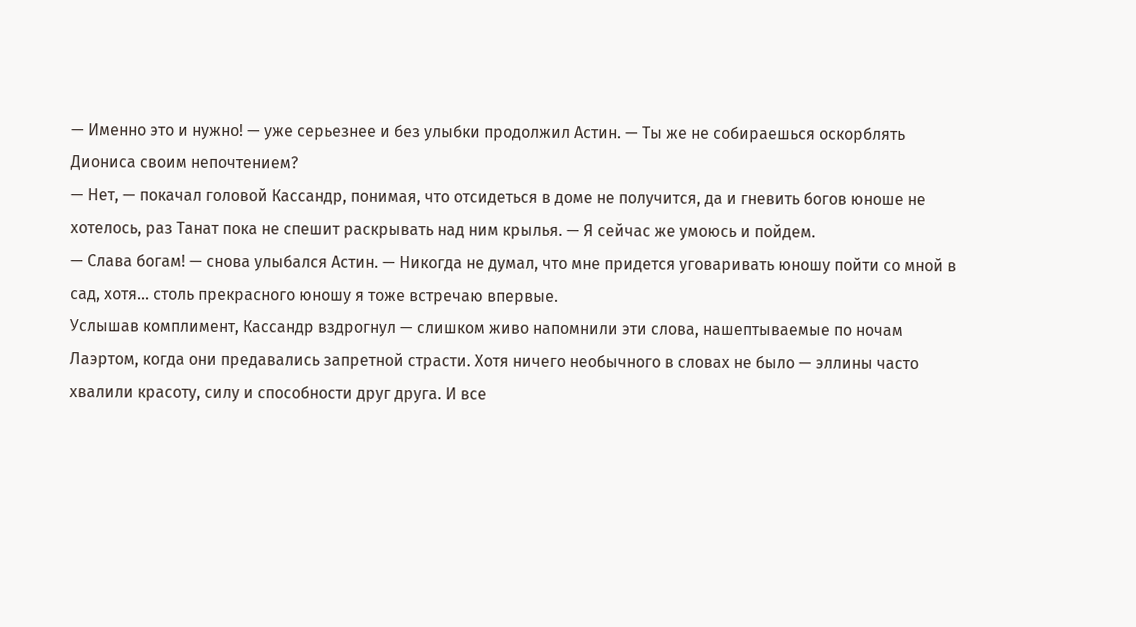— Именно это и нужно! — уже серьезнее и без улыбки продолжил Астин. — Ты же не собираешься оскорблять Диониса своим непочтением?
— Нет, — покачал головой Кассандр, понимая, что отсидеться в доме не получится, да и гневить богов юноше не хотелось, раз Танат пока не спешит раскрывать над ним крылья. — Я сейчас же умоюсь и пойдем.
— Слава богам! — снова улыбался Астин. — Никогда не думал, что мне придется уговаривать юношу пойти со мной в сад, хотя… столь прекрасного юношу я тоже встречаю впервые.
Услышав комплимент, Кассандр вздрогнул — слишком живо напомнили эти слова, нашептываемые по ночам Лаэртом, когда они предавались запретной страсти. Хотя ничего необычного в словах не было — эллины часто хвалили красоту, силу и способности друг друга. И все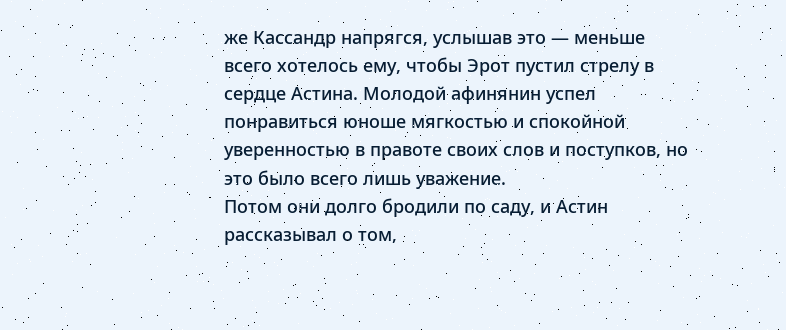же Кассандр напрягся, услышав это — меньше всего хотелось ему, чтобы Эрот пустил стрелу в сердце Астина. Молодой афинянин успел понравиться юноше мягкостью и спокойной уверенностью в правоте своих слов и поступков, но это было всего лишь уважение.
Потом они долго бродили по саду, и Астин рассказывал о том,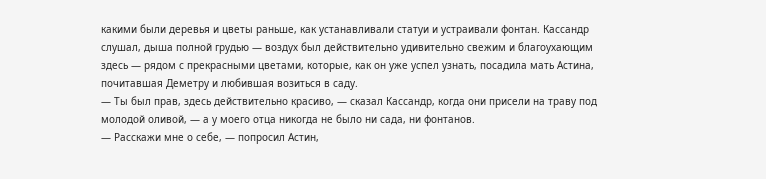какими были деревья и цветы раньше, как устанавливали статуи и устраивали фонтан. Кассандр слушал, дыша полной грудью — воздух был действительно удивительно свежим и благоухающим здесь — рядом с прекрасными цветами, которые, как он уже успел узнать, посадила мать Астина, почитавшая Деметру и любившая возиться в саду.
— Ты был прав, здесь действительно красиво, — сказал Кассандр, когда они присели на траву под молодой оливой, — а у моего отца никогда не было ни сада, ни фонтанов.
— Расскажи мне о себе, — попросил Астин,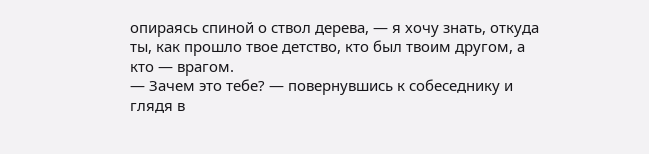опираясь спиной о ствол дерева, — я хочу знать, откуда ты, как прошло твое детство, кто был твоим другом, а кто — врагом.
— Зачем это тебе? — повернувшись к собеседнику и глядя в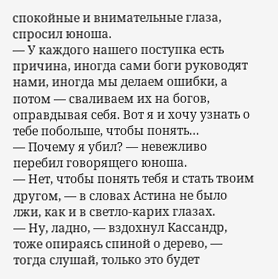спокойные и внимательные глаза, спросил юноша.
— У каждого нашего поступка есть причина, иногда сами боги руководят нами, иногда мы делаем ошибки, а потом — сваливаем их на богов, оправдывая себя. Вот я и хочу узнать о тебе побольше, чтобы понять…
— Почему я убил? — невежливо перебил говорящего юноша.
— Нет, чтобы понять тебя и стать твоим другом, — в словах Астина не было лжи, как и в светло-карих глазах.
— Ну, ладно, — вздохнул Кассандр, тоже опираясь спиной о дерево, — тогда слушай, только это будет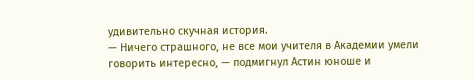удивительно скучная история.
— Ничего страшного, не все мои учителя в Академии умели говорить интересно, — подмигнул Астин юноше и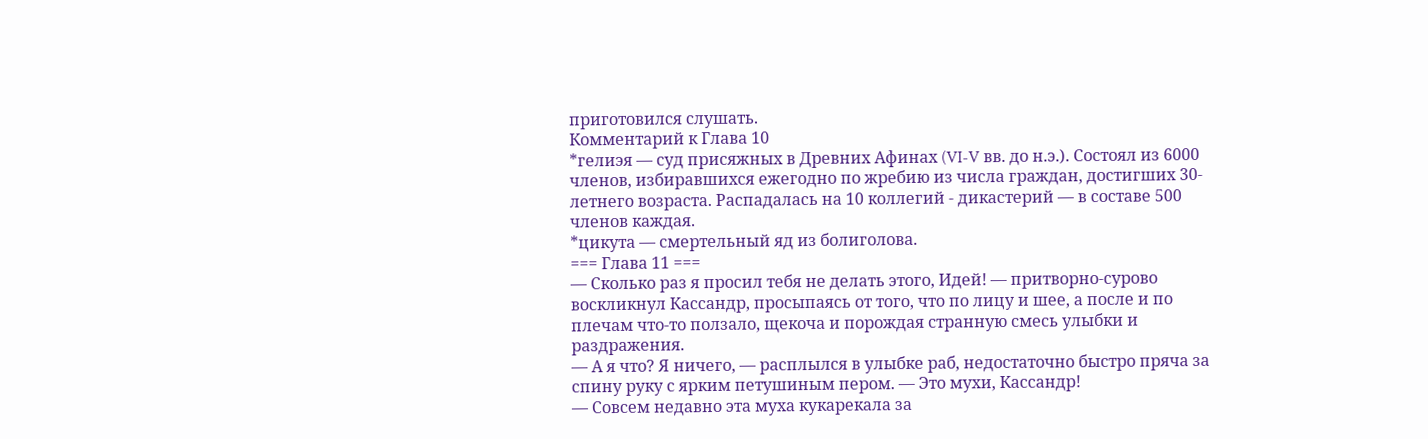приготовился слушать.
Комментарий к Глава 10
*гелиэя — суд присяжных в Древних Афинах (VI-V вв. до н.э.). Состоял из 6000 членов, избиравшихся ежегодно по жребию из числа граждан, достигших 30-летнего возраста. Распадалась на 10 коллегий - дикастерий — в составе 500 членов каждая.
*цикута — смертельный яд из болиголова.
=== Глава 11 ===
— Сколько раз я просил тебя не делать этого, Идей! — притворно-сурово воскликнул Кассандр, просыпаясь от того, что по лицу и шее, а после и по плечам что-то ползало, щекоча и порождая странную смесь улыбки и раздражения.
— А я что? Я ничего, — расплылся в улыбке раб, недостаточно быстро пряча за спину руку с ярким петушиным пером. — Это мухи, Кассандр!
— Совсем недавно эта муха кукарекала за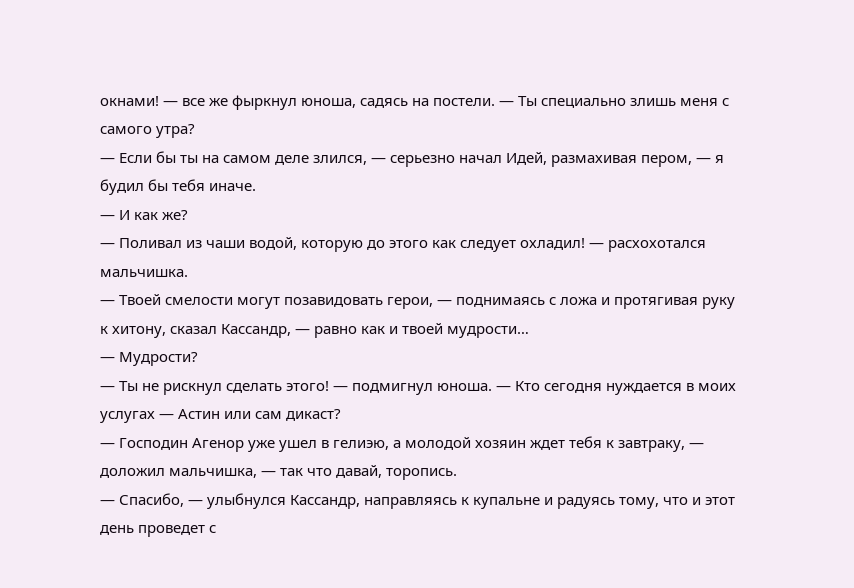окнами! — все же фыркнул юноша, садясь на постели. — Ты специально злишь меня с самого утра?
— Если бы ты на самом деле злился, — серьезно начал Идей, размахивая пером, — я будил бы тебя иначе.
— И как же?
— Поливал из чаши водой, которую до этого как следует охладил! — расхохотался мальчишка.
— Твоей смелости могут позавидовать герои, — поднимаясь с ложа и протягивая руку к хитону, сказал Кассандр, — равно как и твоей мудрости…
— Мудрости?
— Ты не рискнул сделать этого! — подмигнул юноша. — Кто сегодня нуждается в моих услугах — Астин или сам дикаст?
— Господин Агенор уже ушел в гелиэю, а молодой хозяин ждет тебя к завтраку, — доложил мальчишка, — так что давай, торопись.
— Спасибо, — улыбнулся Кассандр, направляясь к купальне и радуясь тому, что и этот день проведет с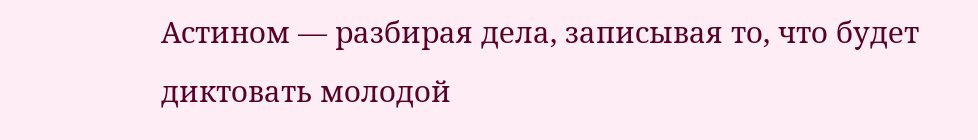Астином — разбирая дела, записывая то, что будет диктовать молодой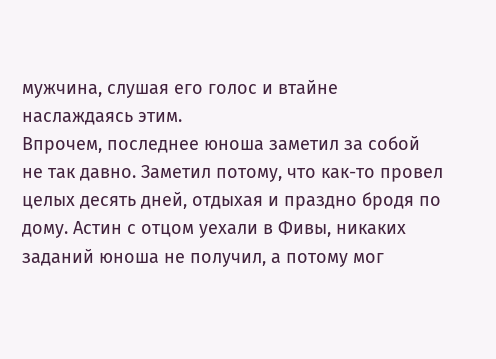мужчина, слушая его голос и втайне наслаждаясь этим.
Впрочем, последнее юноша заметил за собой не так давно. Заметил потому, что как-то провел целых десять дней, отдыхая и праздно бродя по дому. Астин с отцом уехали в Фивы, никаких заданий юноша не получил, а потому мог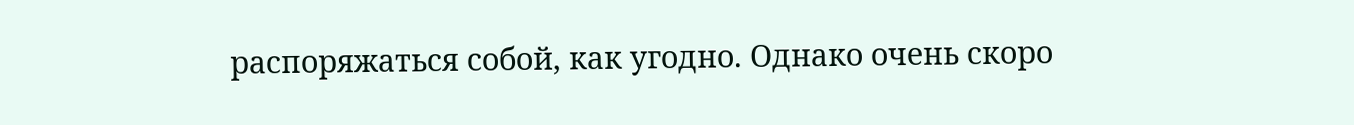распоряжаться собой, как угодно. Однако очень скоро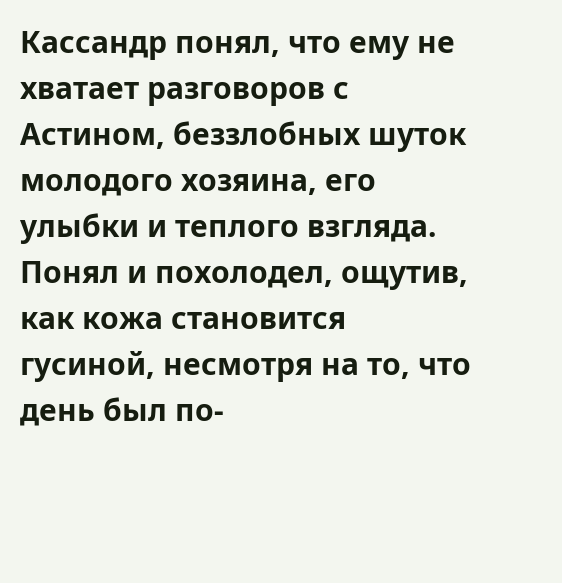Кассандр понял, что ему не хватает разговоров с Астином, беззлобных шуток молодого хозяина, его улыбки и теплого взгляда. Понял и похолодел, ощутив, как кожа становится гусиной, несмотря на то, что день был по-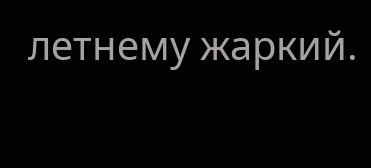летнему жаркий.